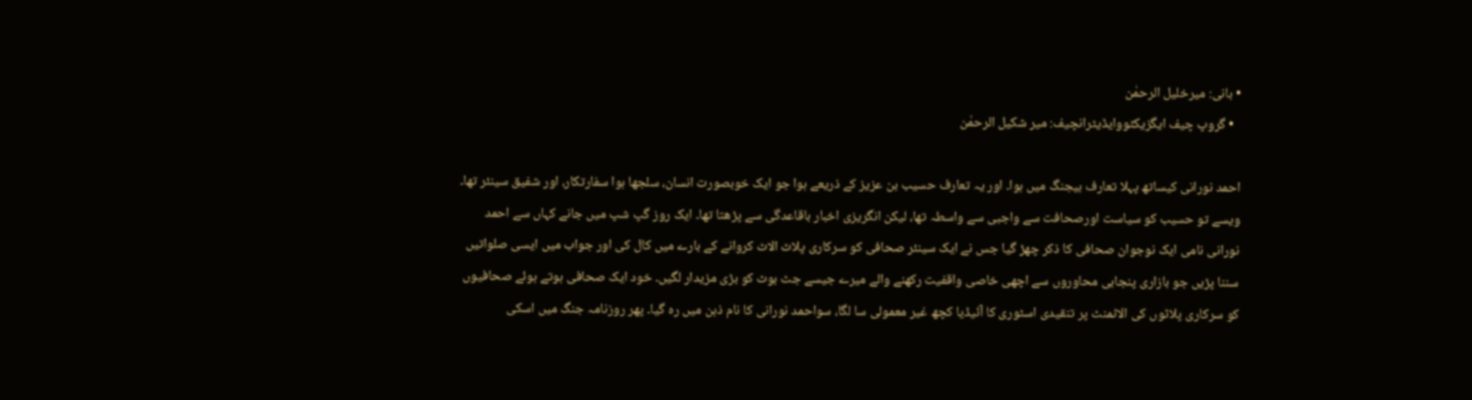• بانی: میرخلیل الرحمٰن
  • گروپ چیف ایگزیکٹووایڈیٹرانچیف: میر شکیل الرحمٰن

احمد نورانی کیساتھ پہلا تعارف بیجنگ میں ہوا۔ اور یہ تعارف حسیب بن عزیز کے ذریعے ہوا جو ایک خوبصورت انسان، سلجھا ہوا سفارتکار، اور شفیق سینئر تھا۔ ویسے تو حسیب کو سیاست اورصحافت سے واجبی سے واسطہ تھا، لیکن انگریزی اخبار باقاعدگی سے پڑھتا تھا۔ ایک روز گپ شپ میں جانے کہاں سے احمد نورانی نامی ایک نوجوان صحافی کا ذکر چھڑ گیا جس نے ایک سینئر صحافی کو سرکاری پلاٹ الاٹ کروانے کے بارے میں کال کی اور جواب میں ایسی صلواتیں سننا پڑیں جو بازاری پنجابی محاوروں سے اچھی خاصی واقفیت رکھنے والے میرے جیسے جٹ بوٹ کو بڑی مزیدار لگیں۔ خود ایک صحافی ہوتے ہوئے صحافیوں کو سرکاری پلاٹوں کی الاٹمنٹ پر تنقیدی اسٹوری کا آئیڈیا کچھ غیر معمولی سا لگا، سواحمد نورانی کا نام ذہن میں رہ گیا۔ پھر روزنامہ جنگ میں اسکی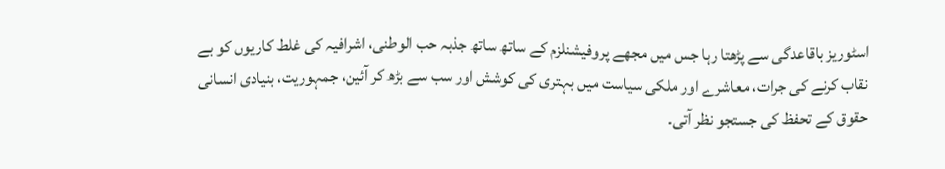اسٹوریز باقاعدگی سے پڑھتا رہا جس میں مجھے پروفیشنلزم کے ساتھ ساتھ جذبہ حب الوطنی، اشرافیہ کی غلط کاریوں کو بے نقاب کرنے کی جرات، معاشرے اور ملکی سیاست میں بہتری کی کوشش اور سب سے بڑھ کر آئین، جمہوریت، بنیادی انسانی حقوق کے تحفظ کی جستجو نظر آتی۔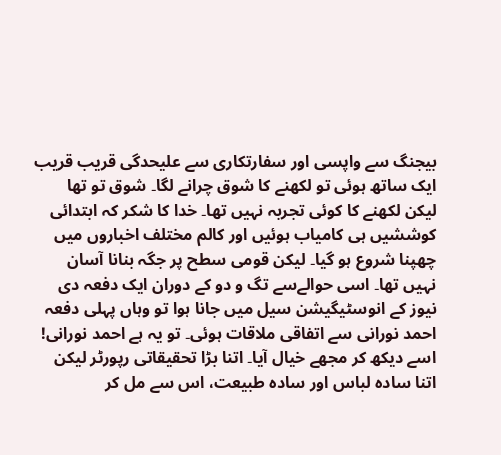بیجنگ سے واپسی اور سفارتکاری سے علیحدگی قریب قریب ایک ساتھ ہوئی تو لکھنے کا شوق چرانے لگا۔ شوق تو تھا لیکن لکھنے کا کوئی تجربہ نہیں تھا۔ خدا کا شکر کہ ابتدائی کوششیں ہی کامیاب ہوئیں اور کالم مختلف اخباروں میں چھپنا شروع ہو گیا۔ لیکن قومی سطح پر جگہ بنانا آسان نہیں تھا۔ اسی حوالےسے تگ و دو کے دوران ایک دفعہ دی نیوز کے انوسٹیگیشن سیل میں جانا ہوا تو وہاں پہلی دفعہ احمد نورانی سے اتفاقی ملاقات ہوئی۔ تو یہ ہے احمد نورانی! اسے دیکھ کر مجھے خیال آیا۔ اتنا بڑا تحقیقاتی رپورٹر لیکن اتنا سادہ لباس اور سادہ طبیعت، اس سے مل کر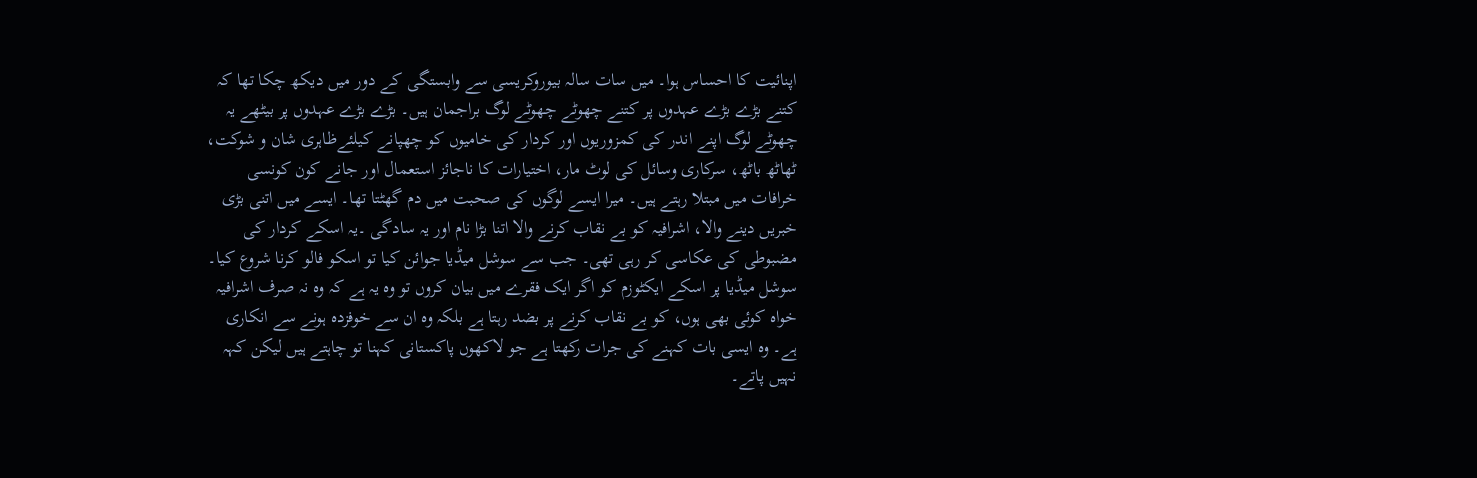اپنائیت کا احساس ہوا۔ میں سات سالہ بیوروکریسی سے وابستگی کے دور میں دیکھ چکا تھا کہ کتنے بڑے بڑے عہدوں پر کتنے چھوٹے چھوٹے لوگ براجمان ہیں۔ بڑے بڑے عہدوں پر بیٹھے یہ چھوٹے لوگ اپنے اندر کی کمزوریوں اور کردار کی خامیوں کو چھپانے کیلئےظاہری شان و شوکت، ٹھاٹھ باٹھ، سرکاری وسائل کی لوٹ مار، اختیارات کا ناجائز استعمال اور جانے کون کونسی خرافات میں مبتلا رہتے ہیں۔ میرا ایسے لوگوں کی صحبت میں دم گھٹتا تھا۔ ایسے میں اتنی بڑی خبریں دینے والا، اشرافیہ کو بے نقاب کرنے والا اتنا بڑا نام اور یہ سادگی ۔یہ اسکے کردار کی مضبوطی کی عکاسی کر رہی تھی۔ جب سے سوشل میڈیا جوائن کیا تو اسکو فالو کرنا شروع کیا۔ سوشل میڈیا پر اسکے ایکٹوزم کو اگر ایک فقرے میں بیان کروں تو وہ یہ ہے کہ وہ نہ صرف اشرافیہ خواہ کوئی بھی ہوں، کو بے نقاب کرنے پر بضد رہتا ہے بلکہ وہ ان سے خوفزدہ ہونے سے انکاری ہے۔ وہ ایسی بات کہنے کی جرات رکھتا ہے جو لاکھوں پاکستانی کہنا تو چاہتے ہیں لیکن کہہ نہیں پاتے۔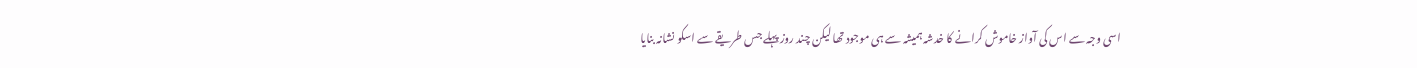اسی وجہ سے اس کی آواز خاموش کرانے کا خدشہ ہمیشہ سے ہی موجود تھا لیکن چند روز پہلے جس طریقے سے اسکو نشانہ بنایا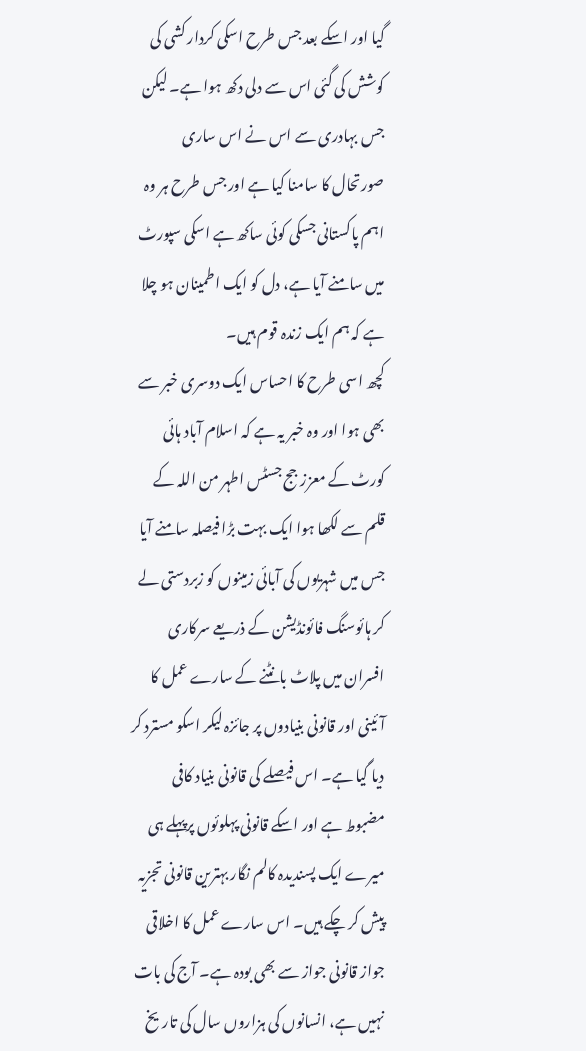گیا اور اسکے بعد جس طرح اسکی کردار کشی کی کوشش کی گئی اس سے دلی دکھ ہوا ہے۔ لیکن جس بہادری سے اس نے اس ساری صورتحال کا سامنا کیا ہے اور جس طرح ہر وہ اہم پاکستانی جسکی کوئی ساکھ ہے اسکی سپورٹ میں سامنے آیا ہے، دل کو ایک اطمینان ہو چلا ہے کہ ہم ایک زندہ قوم ہیں۔
کچھ اسی طرح کا احساس ایک دوسری خبر سے بھی ہوا اور وہ خبر یہ ہے کہ اسلام آباد ہائی کورٹ کے معزز جج جسٹس اطہر من اللہ کے قلم سے لکھا ہوا ایک بہت بڑا فیصلہ سامنے آیا جس میں شہریوں کی آبائی زمینوں کو زبردستی لے کر ہائوسنگ فائونڈیشن کے ذریعے سرکاری افسران میں پلاٹ بانٹنے کے سارے عمل کا آئینی اور قانونی بنیادوں پر جائزہ لیکر اسکو مسترد کر دیا گیا ہے۔ اس فیصلے کی قانونی بنیاد کافی مضبوط ہے اور اسکے قانونی پہلوئوں پرپہلے ہی میرے ایک پسندیدہ کالم نگار بہترین قانونی تجزیہ پیش کر چکے ہیں۔ اس سارے عمل کا اخلاقی جواز قانونی جواز سے بھی بودہ ہے۔ آج کی بات نہیں ہے، انسانوں کی ہزاروں سال کی تاریخ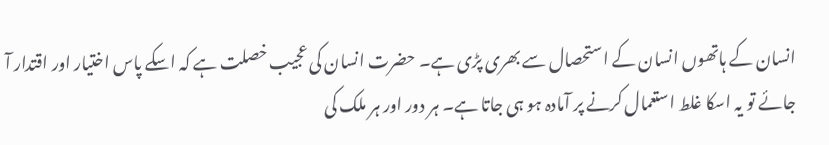انسان کے ہاتھوں انسان کے استحصال سے بھری پڑی ہے۔ حضرت انسان کی عجیب خصلت ہے کہ اسکے پاس اختیار اور اقتدار آ جائے تو یہ اسکا غلط استعمال کرنے پر آمادہ ہو ہی جاتا ہے۔ ہر دور اور ہر ملک کی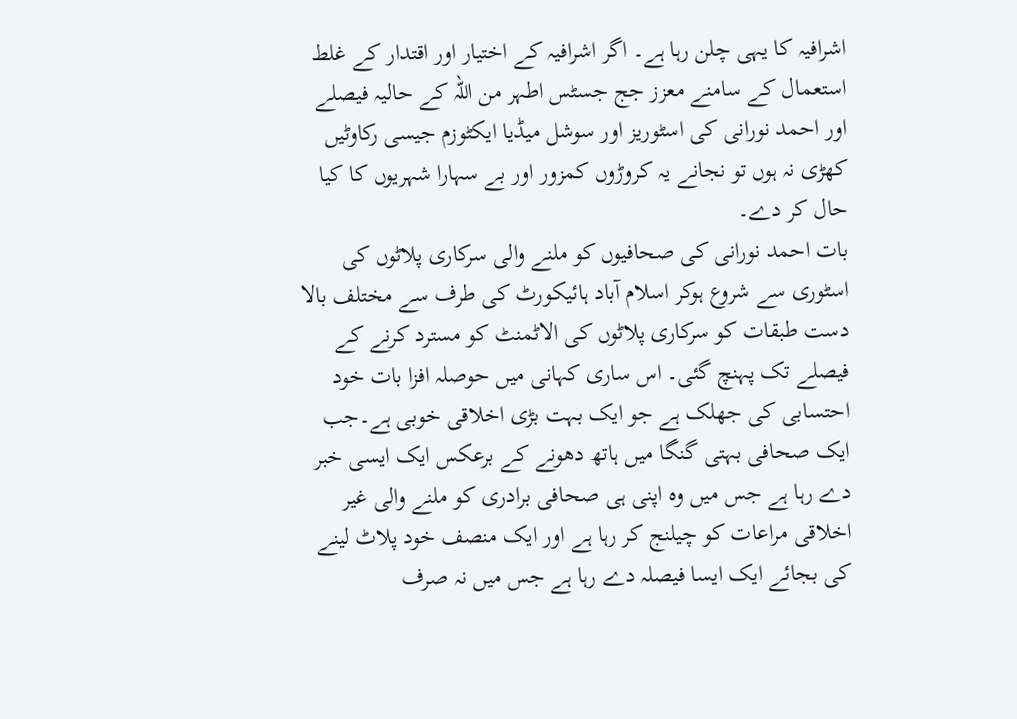اشرافیہ کا یہی چلن رہا ہے۔ اگر اشرافیہ کے اختیار اور اقتدار کے غلط استعمال کے سامنے معزز جج جسٹس اطہر من اللہ کے حالیہ فیصلے اور احمد نورانی کی اسٹوریز اور سوشل میڈیا ایکٹوزم جیسی رکاوٹیں کھڑی نہ ہوں تو نجانے یہ کروڑوں کمزور اور بے سہارا شہریوں کا کیا حال کر دے۔
بات احمد نورانی کی صحافیوں کو ملنے والی سرکاری پلاٹوں کی اسٹوری سے شروع ہوکر اسلام آباد ہائیکورٹ کی طرف سے مختلف بالا دست طبقات کو سرکاری پلاٹوں کی الاٹمنٹ کو مسترد کرنے کے فیصلے تک پہنچ گئی۔ اس ساری کہانی میں حوصلہ افزا بات خود احتسابی کی جھلک ہے جو ایک بہت بڑی اخلاقی خوبی ہے۔جب ایک صحافی بہتی گنگا میں ہاتھ دھونے کے برعکس ایک ایسی خبر دے رہا ہے جس میں وہ اپنی ہی صحافی برادری کو ملنے والی غیر اخلاقی مراعات کو چیلنج کر رہا ہے اور ایک منصف خود پلاٹ لینے کی بجائے ایک ایسا فیصلہ دے رہا ہے جس میں نہ صرف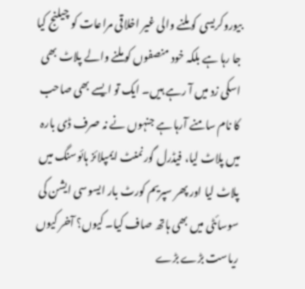بیوروکریسی کو ملنے والی غیر اخلاقی مراعات کو چیلنج کیا جا رہا ہے بلکہ خود منصفوں کو ملنے والے پلاٹ بھی اسکی زد میں آ رہے ہیں۔ ایک تو ایسے بھی صاحب کا نام سامنے آرہا ہے جنہوں نے نہ صرف ڈی بارہ میں پلاٹ لیا، فیڈرل گورنمنٹ ایمپلائز ہائوسنگ میں پلاٹ لیا اور پھر سپریم کورٹ بار ایسوسی ایشن کی سوسائٹی میں بھی ہاتھ صاف کیا۔ کیوں؟ آخر کیوں ریاست بڑے بڑے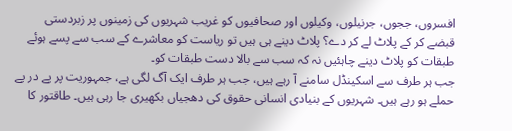افسروں، ججوں، جرنیلوں، وکیلوں اور صحافیوں کو غریب شہریوں کی زمینوں پر زبردستی قبضے کر کے پلاٹ لے کر دے؟ پلاٹ دینے ہی ہیں تو ریاست کو معاشرے کے سب سے پسے ہوئے طبقات کو پلاٹ دینے چاہئیں نہ کہ سب سے بالا دست طبقات کو۔
جب ہر طرف سے اسکینڈل سامنے آ رہے ہیں، جب ہر طرف ایک آگ لگی ہے، جمہوریت پر پے در پے حملے ہو رہے ہیں۔ شہریوں کے بنیادی انسانی حقوق کی دھجیاں بکھیری جا رہی ہیں۔ طاقتور کا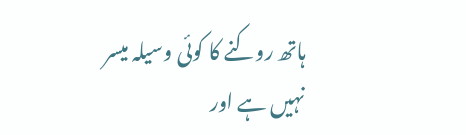ہاتھ روکنے کا کوئی وسیلہ میسر نہیں ہے اور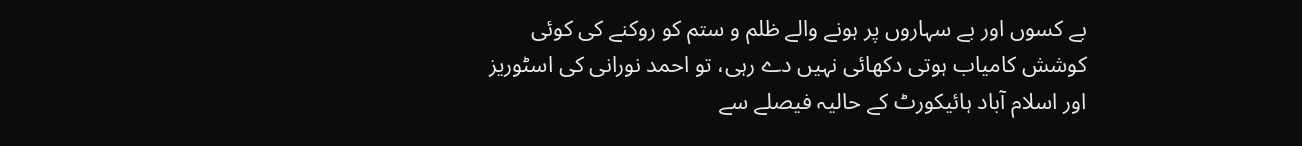بے کسوں اور بے سہاروں پر ہونے والے ظلم و ستم کو روکنے کی کوئی کوشش کامیاب ہوتی دکھائی نہیں دے رہی، تو احمد نورانی کی اسٹوریز اور اسلام آباد ہائیکورٹ کے حالیہ فیصلے سے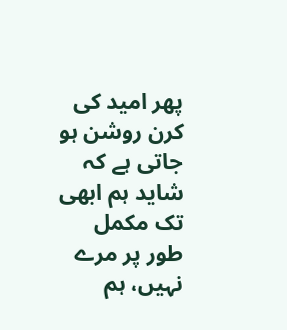پھر امید کی کرن روشن ہو جاتی ہے کہ شاید ہم ابھی تک مکمل طور پر مرے نہیں، ہم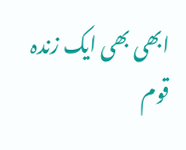ابھی بھی ایک زندہ قوم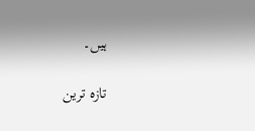ہیں۔

تازہ ترین